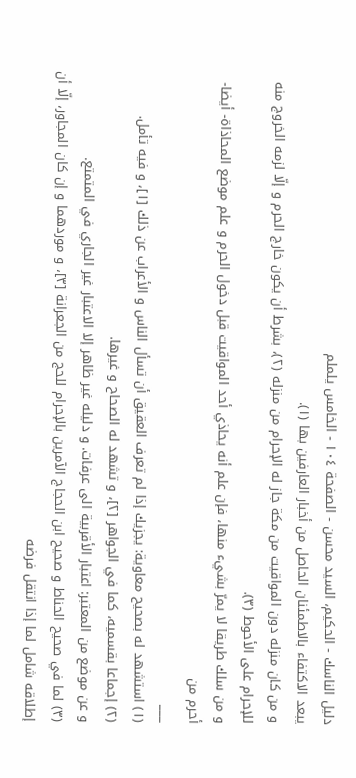دليل الناسك - الحكيم، السيد محسن - الصفحة ١٠٤ - الخامس يلملم
يبعد الاكتفاء بالاطمئنان الحاصل من أخبار العارفين بها (١).
و من كان منزله دون المواقيت من مكة جاز له الإحرام من منزله (٢)، بشرط أن يكون خارج الحرم و إلّا لزمه الخروج منه للإحرام على الأحوط (٣).
و من سلك طريقا لا يمرّ بشيء منها، فإن علم أنه يحاذي أحد المواقيت قبل دخول الحرم و علم موضع المحاذاة- أيضا- أحرم من
___
(١) استشهد له بصحيح معاوية: يجزيك إذا لم تعرف العقيق أن تسأل الناس و الأعراب عن ذلك [١]، و فيه تأمل.
(٢) إجماعا بقسميه، كما في الجواهر [٢]، و تشهد له الصحاح و غيرها.
و عن موضع من المعتبر: اعتبار الأقربية الى عرفات. و دليله غير ظاهر إلا الاعتبار غير الجاري في المتمتع.
(٣) لما في صحيح الحناط و صحيح ابن الحجاج الآمرين بالإحرام للحج من الجعرانة [٣]، و موردهما و إن كان المجاور، إلّا أن إطلاقه شامل لما إذا انتقل فرضه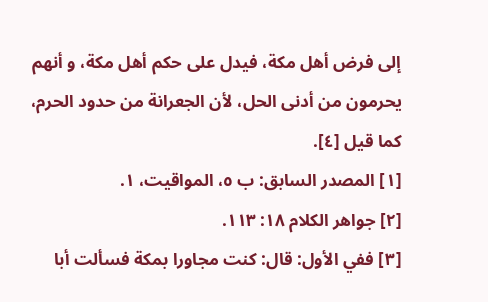إلى فرض أهل مكة، فيدل على حكم أهل مكة، و أنهم يحرمون من أدنى الحل، لأن الجعرانة من حدود الحرم، كما قيل [٤].
[١] المصدر السابق: ب ٥، المواقيت، ١.
[٢] جواهر الكلام ١٨: ١١٣.
[٣] ففي الأول: قال: كنت مجاورا بمكة فسألت أبا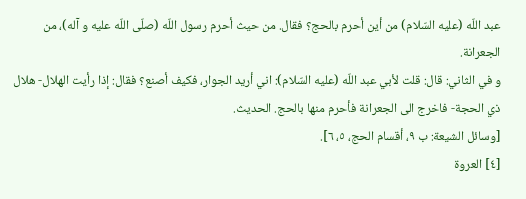عبد اللّه (عليه السّلام) من أين أحرم بالحج؟ فقال. من حيث أحرم رسول اللّه (صلّى اللّه عليه و آله)، من الجعرانة.
و في الثاني: قال: قلت لأبي عبد اللّه (عليه السّلام): اني أريد الجوار، فكيف أصنع؟ فقال: إذا رأيت الهلال- هلال ذي الحجة- فاخرج الى الجعرانة فأحرم منها بالحج. الحديث.
[وسائل الشيعة: ب ٩، أقسام الحج، ٥، ٦].
[٤] العروة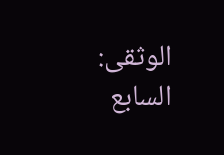الوثقى: السابع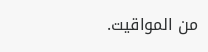من المواقيت.